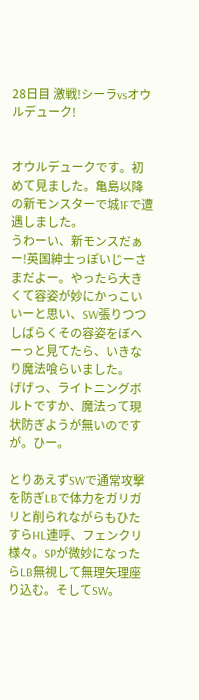28日目 激戦!シーラvsオウルデューク!


オウルデュークです。初めて見ました。亀島以降の新モンスターで城1Fで遭遇しました。
うわーい、新モンスだぁー!英国紳士っぽいじーさまだよー。やったら大きくて容姿が妙にかっこいいーと思い、SW張りつつしばらくその容姿をぼへーっと見てたら、いきなり魔法喰らいました。
げげっ、ライトニングボルトですか、魔法って現状防ぎようが無いのですが。ひー。

とりあえずSWで通常攻撃を防ぎLBで体力をガリガリと削られながらもひたすらHL連呼、フェンクリ様々。SPが微妙になったらLB無視して無理矢理座り込む。そしてSW。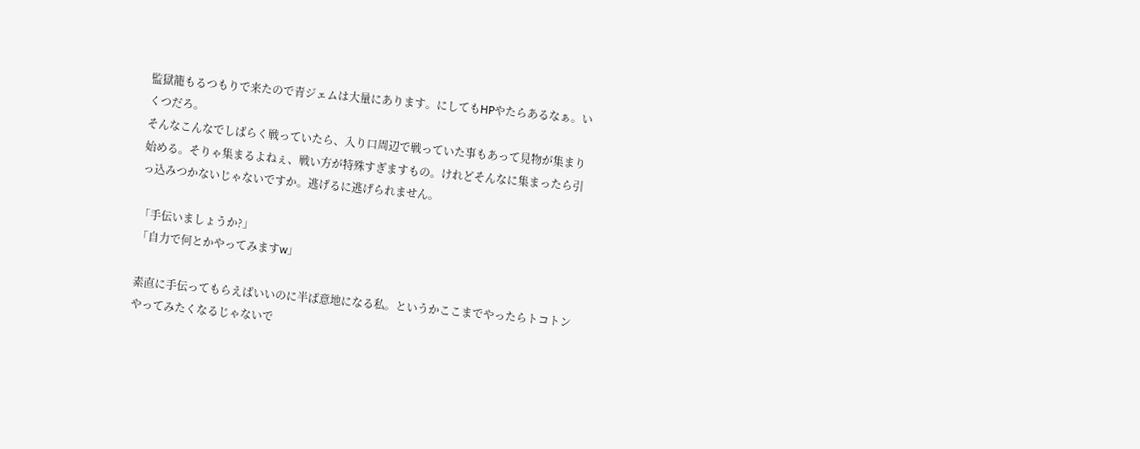監獄籠もるつもりで来たので青ジェムは大量にあります。にしてもHPやたらあるなぁ。いくつだろ。
そんなこんなでしばらく戦っていたら、入り口周辺で戦っていた事もあって見物が集まり始める。そりゃ集まるよねぇ、戦い方が特殊すぎますもの。けれどそんなに集まったら引っ込みつかないじゃないですか。逃げるに逃げられません。

「手伝いましょうか?」
「自力で何とかやってみますw」

素直に手伝ってもらえばいいのに半ば意地になる私。というかここまでやったらトコトンやってみたくなるじゃないで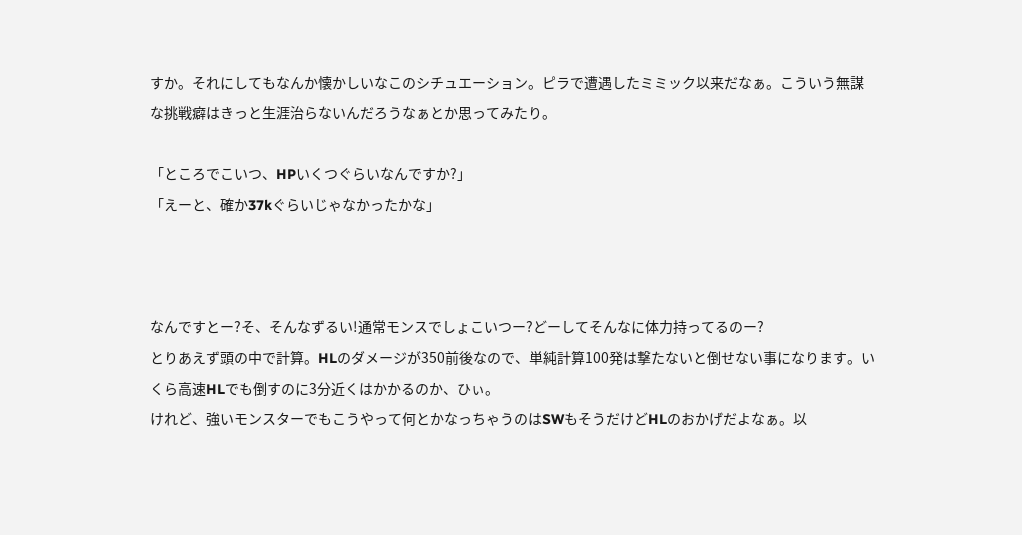すか。それにしてもなんか懐かしいなこのシチュエーション。ピラで遭遇したミミック以来だなぁ。こういう無謀な挑戦癖はきっと生涯治らないんだろうなぁとか思ってみたり。

「ところでこいつ、HPいくつぐらいなんですか?」
「えーと、確か37kぐらいじゃなかったかな」



なんですとー?そ、そんなずるい!通常モンスでしょこいつー?どーしてそんなに体力持ってるのー?
とりあえず頭の中で計算。HLのダメージが350前後なので、単純計算100発は撃たないと倒せない事になります。いくら高速HLでも倒すのに3分近くはかかるのか、ひぃ。
けれど、強いモンスターでもこうやって何とかなっちゃうのはSWもそうだけどHLのおかげだよなぁ。以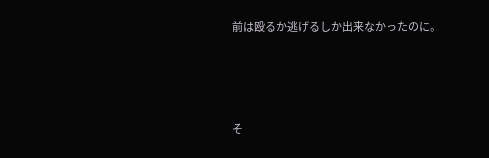前は殴るか逃げるしか出来なかったのに。




そ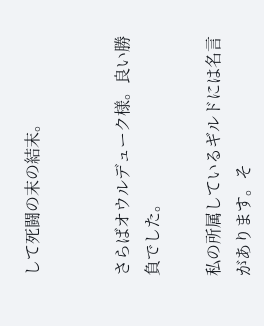して死闘の末の結末。


さらばオウルデューク様。良い勝負でした。

私の所属しているギルドには名言があります。そ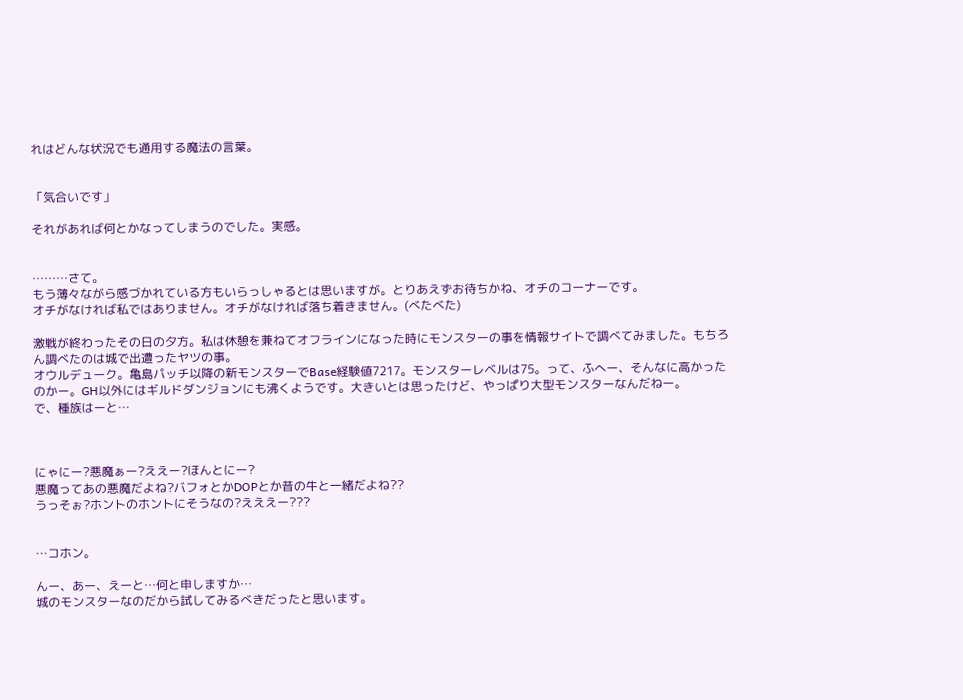れはどんな状況でも通用する魔法の言葉。


「気合いです」

それがあれば何とかなってしまうのでした。実感。


………さて。
もう薄々ながら感づかれている方もいらっしゃるとは思いますが。とりあえずお待ちかね、オチのコーナーです。
オチがなければ私ではありません。オチがなければ落ち着きません。(べたべた)

激戦が終わったその日の夕方。私は休憩を兼ねてオフラインになった時にモンスターの事を情報サイトで調べてみました。もちろん調べたのは城で出遭ったヤツの事。
オウルデューク。亀島パッチ以降の新モンスターでBase経験値7217。モンスターレベルは75。って、ふへー、そんなに高かったのかー。GH以外にはギルドダンジョンにも沸くようです。大きいとは思ったけど、やっぱり大型モンスターなんだねー。
で、種族はーと…



にゃにー?悪魔ぁー?ええー?ほんとにー?
悪魔ってあの悪魔だよね?バフォとかDOPとか昔の牛と一緒だよね??
うっそぉ?ホントのホントにそうなの?えええー???


…コホン。

んー、あー、えーと…何と申しますか…
城のモンスターなのだから試してみるべきだったと思います。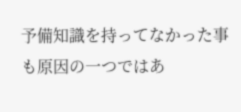予備知識を持ってなかった事も原因の一つではあ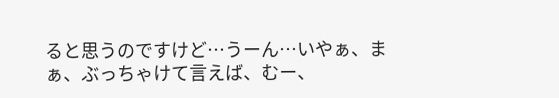ると思うのですけど…うーん…いやぁ、まぁ、ぶっちゃけて言えば、むー、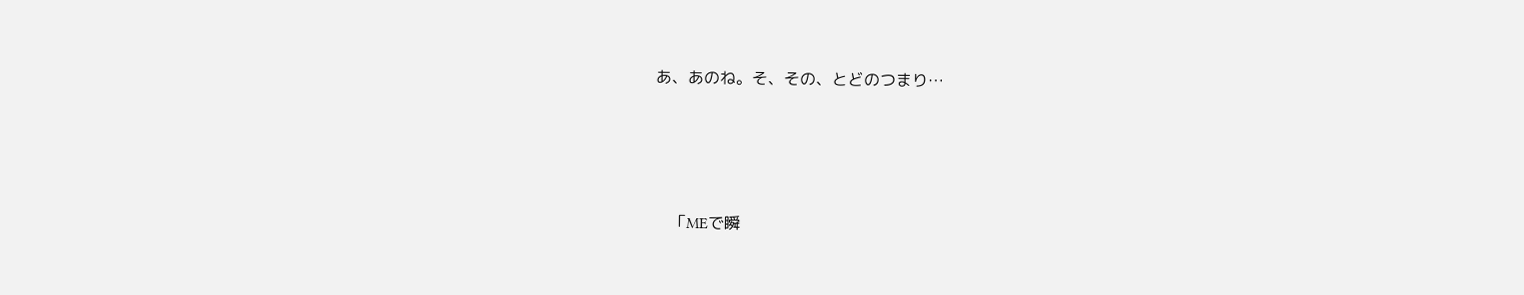あ、あのね。そ、その、とどのつまり…




    「MEで瞬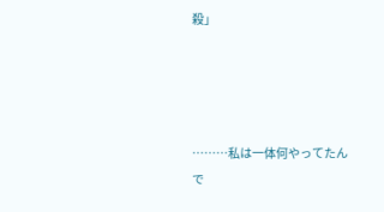殺」




………私は一体何やってたんで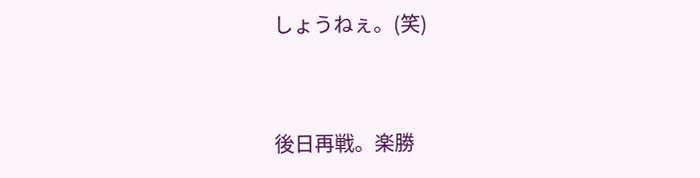しょうねぇ。(笑)


後日再戦。楽勝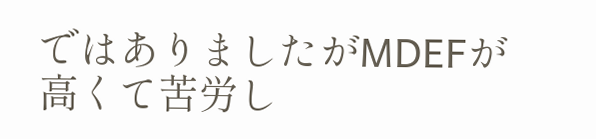ではありましたがMDEFが高くて苦労し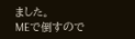ました。
MEで倒すので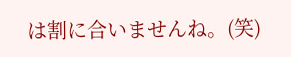は割に合いませんね。(笑)